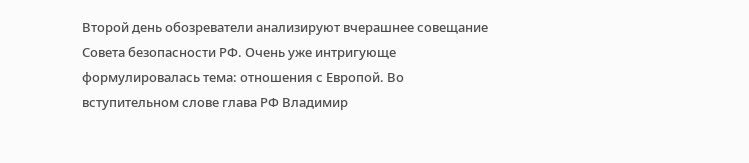Второй день обозреватели анализируют вчерашнее совещание Совета безопасности РФ. Очень уже интригующе формулировалась тема: отношения с Европой. Во вступительном слове глава РФ Владимир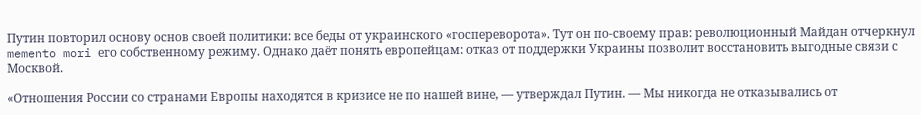Путин повторил основу основ своей политики: все беды от украинского «госпереворота». Тут он по-своему прав: революционный Майдан отчеркнул memento mori его собственному режиму. Однако даёт понять европейцам: отказ от поддержки Украины позволит восстановить выгодные связи с Москвой.

«Отношения России со странами Европы находятся в кризисе не по нашей вине, — утверждал Путин. — Мы никогда не отказывались от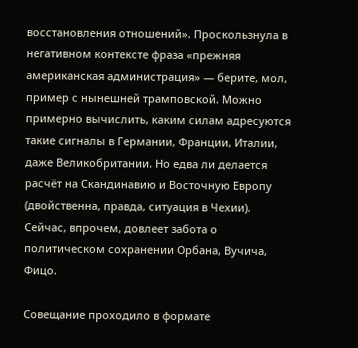восстановления отношений». Проскользнула в негативном контексте фраза «прежняя американская администрация» — берите, мол, пример с нынешней трамповской. Можно примерно вычислить, каким силам адресуются такие сигналы в Германии, Франции, Италии, даже Великобритании. Но едва ли делается расчёт на Скандинавию и Восточную Европу (двойственна, правда, ситуация в Чехии). Сейчас, впрочем, довлеет забота о политическом сохранении Орбана, Вучича, Фицо.

Совещание проходило в формате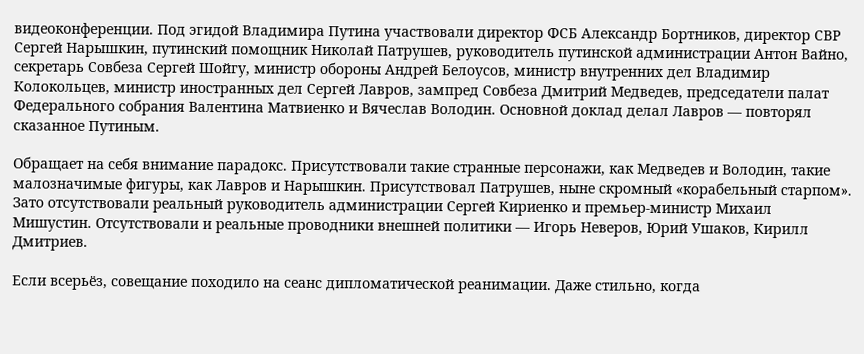видеоконференции. Под эгидой Владимира Путина участвовали директор ФСБ Александр Бортников, директор СВР Сергей Нарышкин, путинский помощник Николай Патрушев, руководитель путинской администрации Антон Вайно, секретарь Совбеза Сергей Шойгу, министр обороны Андрей Белоусов, министр внутренних дел Владимир Колокольцев, министр иностранных дел Сергей Лавров, зампред Совбеза Дмитрий Медведев, председатели палат Федерального собрания Валентина Матвиенко и Вячеслав Володин. Основной доклад делал Лавров — повторял сказанное Путиным.

Обращает на себя внимание парадокс. Присутствовали такие странные персонажи, как Медведев и Володин, такие малозначимые фигуры, как Лавров и Нарышкин. Присутствовал Патрушев, ныне скромный «корабельный старпом». Зато отсутствовали реальный руководитель администрации Сергей Кириенко и премьер-министр Михаил Мишустин. Отсутствовали и реальные проводники внешней политики — Игорь Неверов, Юрий Ушаков, Кирилл Дмитриев.

Если всерьёз, совещание походило на сеанс дипломатической реанимации. Даже стильно, когда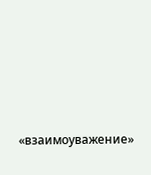«взаимоуважение»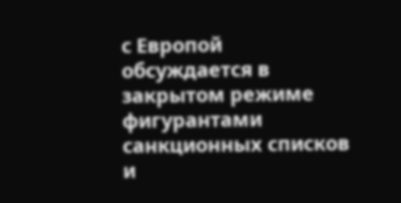с Европой обсуждается в закрытом режиме фигурантами санкционных списков и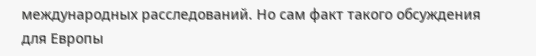международных расследований. Но сам факт такого обсуждения для Европы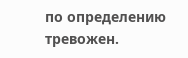по определению тревожен.